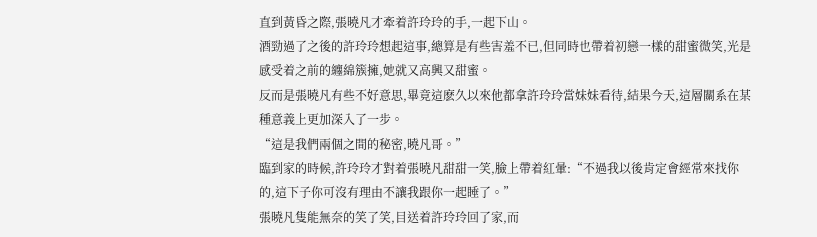直到黃昏之際,張曉凡才牽着許玲玲的手,一起下山。
酒勁過了之後的許玲玲想起這事,總算是有些害羞不已,但同時也帶着初戀一樣的甜蜜微笑,光是感受着之前的纏綿簇擁,她就又高興又甜蜜。
反而是張曉凡有些不好意思,畢竟這麽久以來他都拿許玲玲當妹妹看待,結果今天,這層關系在某種意義上更加深入了一步。
“這是我們兩個之間的秘密,曉凡哥。”
臨到家的時候,許玲玲才對着張曉凡甜甜一笑,臉上帶着紅暈:“不過我以後肯定會經常來找你的,這下子你可沒有理由不讓我跟你一起睡了。”
張曉凡隻能無奈的笑了笑,目送着許玲玲回了家,而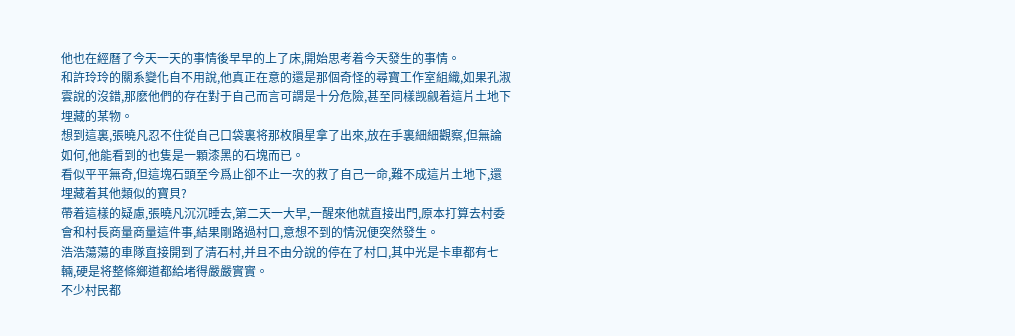他也在經曆了今天一天的事情後早早的上了床,開始思考着今天發生的事情。
和許玲玲的關系變化自不用說,他真正在意的還是那個奇怪的尋寶工作室組織,如果孔淑雲說的沒錯,那麽他們的存在對于自己而言可謂是十分危險,甚至同樣觊觎着這片土地下埋藏的某物。
想到這裏,張曉凡忍不住從自己口袋裏将那枚隕星拿了出來,放在手裏細細觀察,但無論如何,他能看到的也隻是一顆漆黑的石塊而已。
看似平平無奇,但這塊石頭至今爲止卻不止一次的救了自己一命,難不成這片土地下,還埋藏着其他類似的寶貝?
帶着這樣的疑慮,張曉凡沉沉睡去,第二天一大早,一醒來他就直接出門,原本打算去村委會和村長商量商量這件事,結果剛路過村口,意想不到的情況便突然發生。
浩浩蕩蕩的車隊直接開到了清石村,并且不由分說的停在了村口,其中光是卡車都有七輛,硬是将整條鄉道都給堵得嚴嚴實實。
不少村民都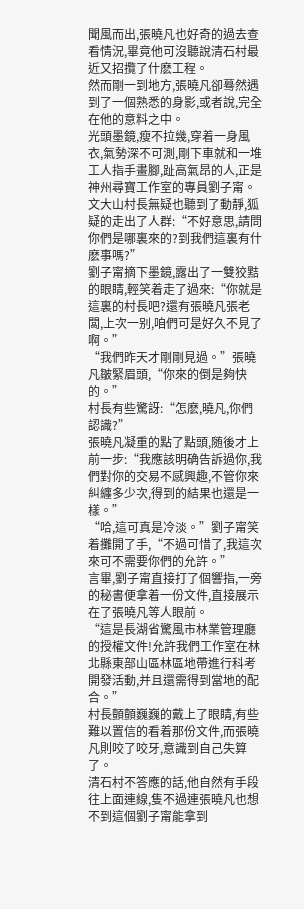聞風而出,張曉凡也好奇的過去查看情況,畢竟他可沒聽說清石村最近又招攬了什麽工程。
然而剛一到地方,張曉凡卻蓦然遇到了一個熟悉的身影,或者說,完全在他的意料之中。
光頭墨鏡,瘦不拉幾,穿着一身風衣,氣勢深不可測,剛下車就和一堆工人指手畫腳,趾高氣昂的人,正是神州尋寶工作室的專員劉子甯。
文大山村長無疑也聽到了動靜,狐疑的走出了人群:“不好意思,請問你們是哪裏來的?到我們這裏有什麽事嗎?”
劉子甯摘下墨鏡,露出了一雙狡黠的眼睛,輕笑着走了過來:“你就是這裏的村長吧?還有張曉凡張老闆,上次一别,咱們可是好久不見了啊。”
“我們昨天才剛剛見過。”張曉凡皺緊眉頭,“你來的倒是夠快的。”
村長有些驚訝:“怎麽,曉凡,你們認識?”
張曉凡凝重的點了點頭,随後才上前一步:“我應該明确告訴過你,我們對你的交易不感興趣,不管你來糾纏多少次,得到的結果也還是一樣。”
“哈,這可真是冷淡。”劉子甯笑着攤開了手,“不過可惜了,我這次來可不需要你們的允許。”
言畢,劉子甯直接打了個響指,一旁的秘書便拿着一份文件,直接展示在了張曉凡等人眼前。
“這是長湖省驚風市林業管理廳的授權文件!允許我們工作室在林北縣東部山區林區地帶進行科考開發活動,并且還需得到當地的配合。”
村長顫顫巍巍的戴上了眼睛,有些難以置信的看着那份文件,而張曉凡則咬了咬牙,意識到自己失算了。
清石村不答應的話,他自然有手段往上面連線,隻不過連張曉凡也想不到這個劉子甯能拿到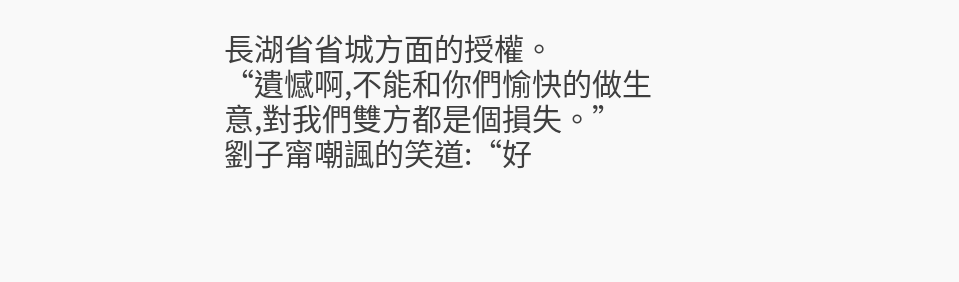長湖省省城方面的授權。
“遺憾啊,不能和你們愉快的做生意,對我們雙方都是個損失。”
劉子甯嘲諷的笑道:“好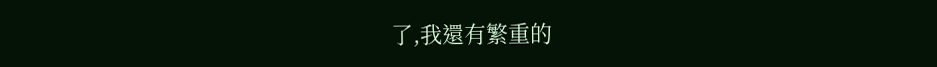了,我還有繁重的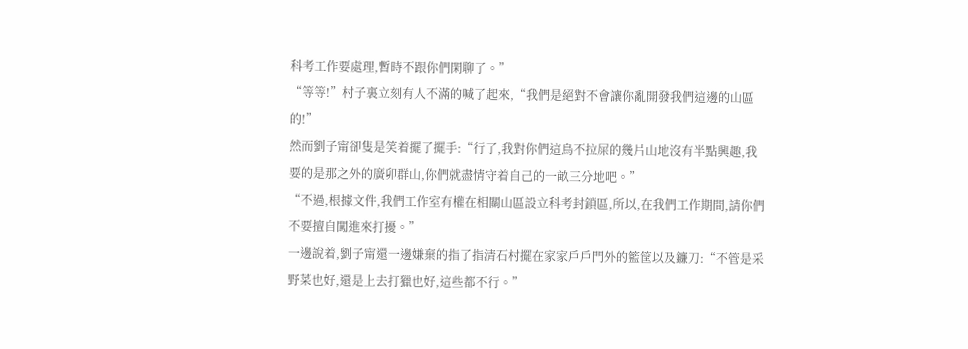科考工作要處理,暫時不跟你們閑聊了。”
“等等!”村子裏立刻有人不滿的喊了起來,“我們是絕對不會讓你亂開發我們這邊的山區的!”
然而劉子甯卻隻是笑着擺了擺手:“行了,我對你們這鳥不拉屎的幾片山地沒有半點興趣,我要的是那之外的廣卯群山,你們就盡情守着自己的一畝三分地吧。”
“不過,根據文件,我們工作室有權在相關山區設立科考封鎖區,所以,在我們工作期間,請你們不要擅自闖進來打擾。”
一邊說着,劉子甯還一邊嫌棄的指了指清石村擺在家家戶戶門外的籃筐以及鐮刀:“不管是采野菜也好,還是上去打獵也好,這些都不行。”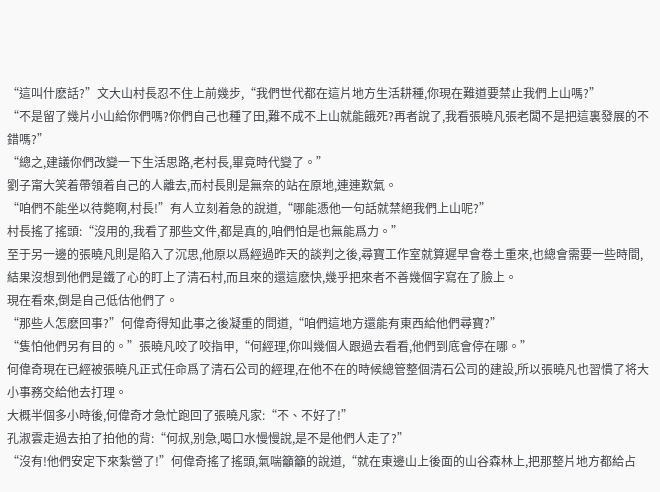“這叫什麽話?”文大山村長忍不住上前幾步,“我們世代都在這片地方生活耕種,你現在難道要禁止我們上山嗎?”
“不是留了幾片小山給你們嗎?你們自己也種了田,難不成不上山就能餓死?再者說了,我看張曉凡張老闆不是把這裏發展的不錯嗎?”
“總之,建議你們改變一下生活思路,老村長,畢竟時代變了。”
劉子甯大笑着帶領着自己的人離去,而村長則是無奈的站在原地,連連歎氣。
“咱們不能坐以待斃啊,村長!”有人立刻着急的說道,“哪能憑他一句話就禁絕我們上山呢?”
村長搖了搖頭:“沒用的,我看了那些文件,都是真的,咱們怕是也無能爲力。”
至于另一邊的張曉凡則是陷入了沉思,他原以爲經過昨天的談判之後,尋寶工作室就算遲早會卷土重來,也總會需要一些時間,結果沒想到他們是鐵了心的盯上了清石村,而且來的還這麽快,幾乎把來者不善幾個字寫在了臉上。
現在看來,倒是自己低估他們了。
“那些人怎麽回事?”何偉奇得知此事之後凝重的問道,“咱們這地方還能有東西給他們尋寶?”
“隻怕他們另有目的。”張曉凡咬了咬指甲,“何經理,你叫幾個人跟過去看看,他們到底會停在哪。”
何偉奇現在已經被張曉凡正式任命爲了清石公司的經理,在他不在的時候總管整個清石公司的建設,所以張曉凡也習慣了将大小事務交給他去打理。
大概半個多小時後,何偉奇才急忙跑回了張曉凡家:“不、不好了!”
孔淑雲走過去拍了拍他的背:“何叔,别急,喝口水慢慢說,是不是他們人走了?”
“沒有!他們安定下來紮營了!”何偉奇搖了搖頭,氣喘籲籲的說道,“就在東邊山上後面的山谷森林上,把那整片地方都給占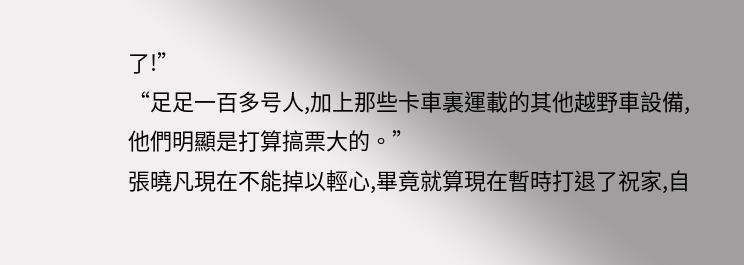了!”
“足足一百多号人,加上那些卡車裏運載的其他越野車設備,他們明顯是打算搞票大的。”
張曉凡現在不能掉以輕心,畢竟就算現在暫時打退了祝家,自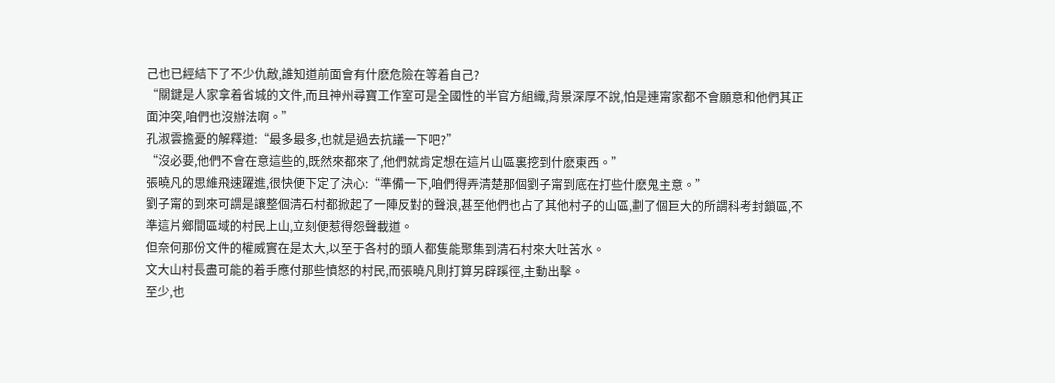己也已經結下了不少仇敵,誰知道前面會有什麽危險在等着自己?
“關鍵是人家拿着省城的文件,而且神州尋寶工作室可是全國性的半官方組織,背景深厚不說,怕是連甯家都不會願意和他們其正面沖突,咱們也沒辦法啊。”
孔淑雲擔憂的解釋道:“最多最多,也就是過去抗議一下吧?”
“沒必要,他們不會在意這些的,既然來都來了,他們就肯定想在這片山區裏挖到什麽東西。”
張曉凡的思維飛速躍進,很快便下定了決心:“準備一下,咱們得弄清楚那個劉子甯到底在打些什麽鬼主意。”
劉子甯的到來可謂是讓整個清石村都掀起了一陣反對的聲浪,甚至他們也占了其他村子的山區,劃了個巨大的所謂科考封鎖區,不準這片鄉間區域的村民上山,立刻便惹得怨聲載道。
但奈何那份文件的權威實在是太大,以至于各村的頭人都隻能聚集到清石村來大吐苦水。
文大山村長盡可能的着手應付那些憤怒的村民,而張曉凡則打算另辟蹊徑,主動出擊。
至少,也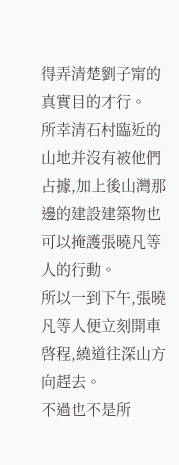得弄清楚劉子甯的真實目的才行。
所幸清石村臨近的山地并沒有被他們占據,加上後山灣那邊的建設建築物也可以掩護張曉凡等人的行動。
所以一到下午,張曉凡等人便立刻開車啓程,繞道往深山方向趕去。
不過也不是所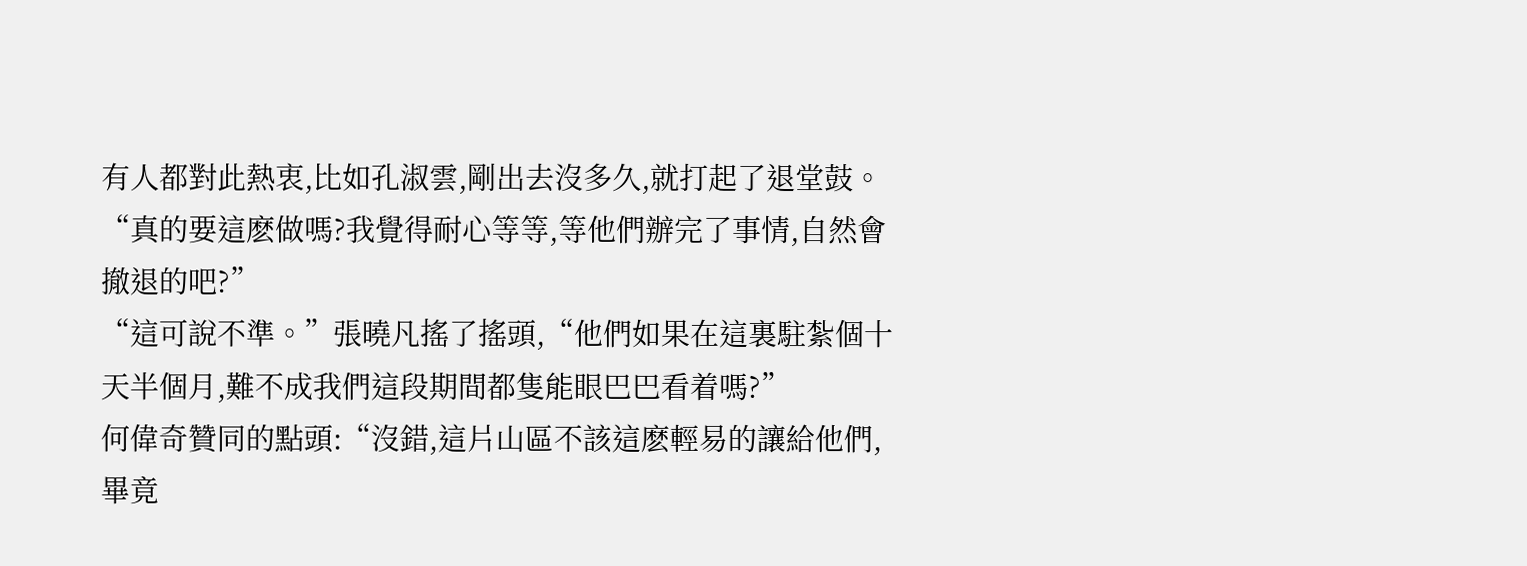有人都對此熱衷,比如孔淑雲,剛出去沒多久,就打起了退堂鼓。
“真的要這麽做嗎?我覺得耐心等等,等他們辦完了事情,自然會撤退的吧?”
“這可說不準。”張曉凡搖了搖頭,“他們如果在這裏駐紮個十天半個月,難不成我們這段期間都隻能眼巴巴看着嗎?”
何偉奇贊同的點頭:“沒錯,這片山區不該這麽輕易的讓給他們,畢竟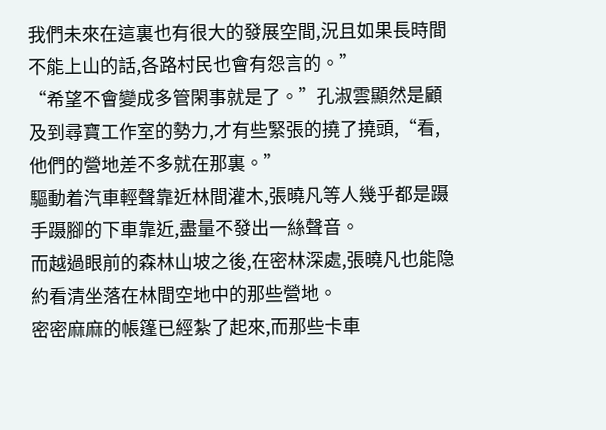我們未來在這裏也有很大的發展空間,況且如果長時間不能上山的話,各路村民也會有怨言的。”
“希望不會變成多管閑事就是了。”孔淑雲顯然是顧及到尋寶工作室的勢力,才有些緊張的撓了撓頭,“看,他們的營地差不多就在那裏。”
驅動着汽車輕聲靠近林間灌木,張曉凡等人幾乎都是蹑手蹑腳的下車靠近,盡量不發出一絲聲音。
而越過眼前的森林山坡之後,在密林深處,張曉凡也能隐約看清坐落在林間空地中的那些營地。
密密麻麻的帳篷已經紮了起來,而那些卡車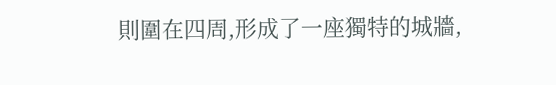則圍在四周,形成了一座獨特的城牆,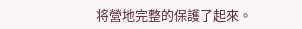将營地完整的保護了起來。